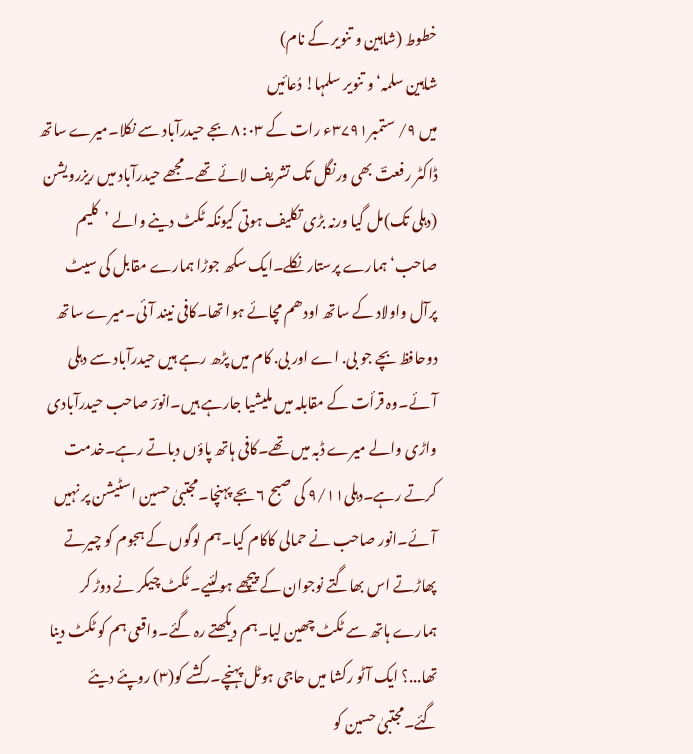خطوط (شاہین و تنویر کے نام)
شاہین سلمہ‘ و تنویر سلمہا! دُعائیں
میں ۹/ ستمبر۳۷۹۱ء رات کے ۰۳: ۸ بجے حیدرآباد سے نکلا۔میرے ساتھ ڈاکٹر رفعتؔ بھی ورنگل تک تشریف لائے تھے۔مجھے حیدرآباد میں ریزرویشن (دہلی تک)مل گیا ورنہ بڑی تکلیف ہوتی کیونکہ ٹکٹ دینے والے ’کلیم صاحب‘ ہمارے پرستار نکلے۔ایک سکھ جوڑا ہمارے مقابل کی سیٹ پرآل واولاد کے ساتھ اودھم مچائے ہوا تھا۔کافی نیند آئی۔میرے ساتھ دوحافظ بچے جو بی. اے اور بی. کام میں پڑھ رہے ہیں حیدرآباد سے دہلی آئے۔وہ قرأت کے مقابلہ میں ملیشیا جارہے ہیں۔انورؔ صاحب حیدرآبادی واڑی والے میرے ڈبہ میں تھے۔کافی ہاتھ پاؤں دباتے رہے۔خدمت کرتے رہے۔دہلی۹/۱۱ کی صبح ۶ بجے پہنچا۔مجتبیٰ حسین اسٹیشن پر نہیں آئے۔انور صاحب نے حمالی کاکام کیا۔ہم لوگوں کے ہجوم کو چیرتے پھاڑتے اس بھاگتے نوجوان کے پیچھے ہولئیے۔ ٹکٹ چیکر نے دوڑ کر ہمارے ہاتھ سے ٹکٹ چھین لیا۔ہم دیکھتے رہ گئے۔واقعی ہم کو ٹکٹ دینا تھا...؟ ایک آٹو رکشا میں حاجی ہوٹل پہنچے۔رکشے کو(۳) روپئے دیئے گئے۔مجتبیٰ حسین کو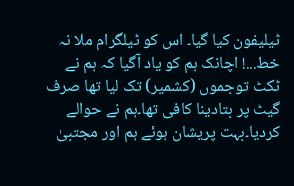ٹیلیفون کیا گیا۔ اس کو ٹیلگرام ملا نہ خط...! اچانک ہم کو یاد آگیا کہ ہم نے ٹکٹ توجموں (کشمیر) تک لیا تھا صرف گیٹ پر بتادینا کافی تھا۔ہم نے حوالے کردیا۔بہت پریشان ہوئے ہم اور مجتبیٰ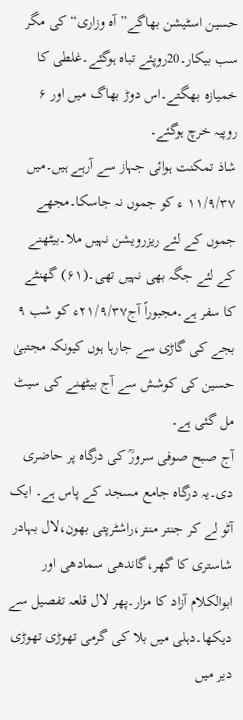حسین اسٹیشن بھاگے”آہ وزاری“ کی مگر سب بیکار۔20روپئے تباہ ہوگئے۔غلطی کا خمیازہ بھگتے۔اس دوڑ بھاگ میں اور ۶ روپیہ خرچ ہوگئے۔
شاذ تمکنت ہوائی جہاز سے آرہے ہیں۔میں ۱۱/۹/۳۷ ء کو جموں نہ جاسکا۔مجھے جموں کے لئے ریزرویشن نہیں ملا۔بیٹھنے کے لئے جگہ بھی نہیں تھی۔(۶۱) گھنٹے کا سفر ہے۔مجبوراً آج۲۱/۹/۳۷ء کو شب ۹ بجے کی گاڑی سے جارہا ہوں کیونکہ مجتبیٰ حسین کی کوشش سے آج بیٹھنے کی سیٹ مل گئی ہے۔
آج صبح صوفی سرورؒ کی درگاہ پر حاضری دی۔یہ درگاہ جامع مسجد کے پاس ہے۔ ایک آٹو لے کر جنتر منتر،راشٹرپتی بھون،لال بہادر شاستری کا گھر،گاندھی سمادھی اور ابوالکلام آزاد کا مزار۔پھر لال قلعہ تفصیل سے دیکھا۔دہلی میں بلا کی گرمی تھوڑی تھوڑی دیر میں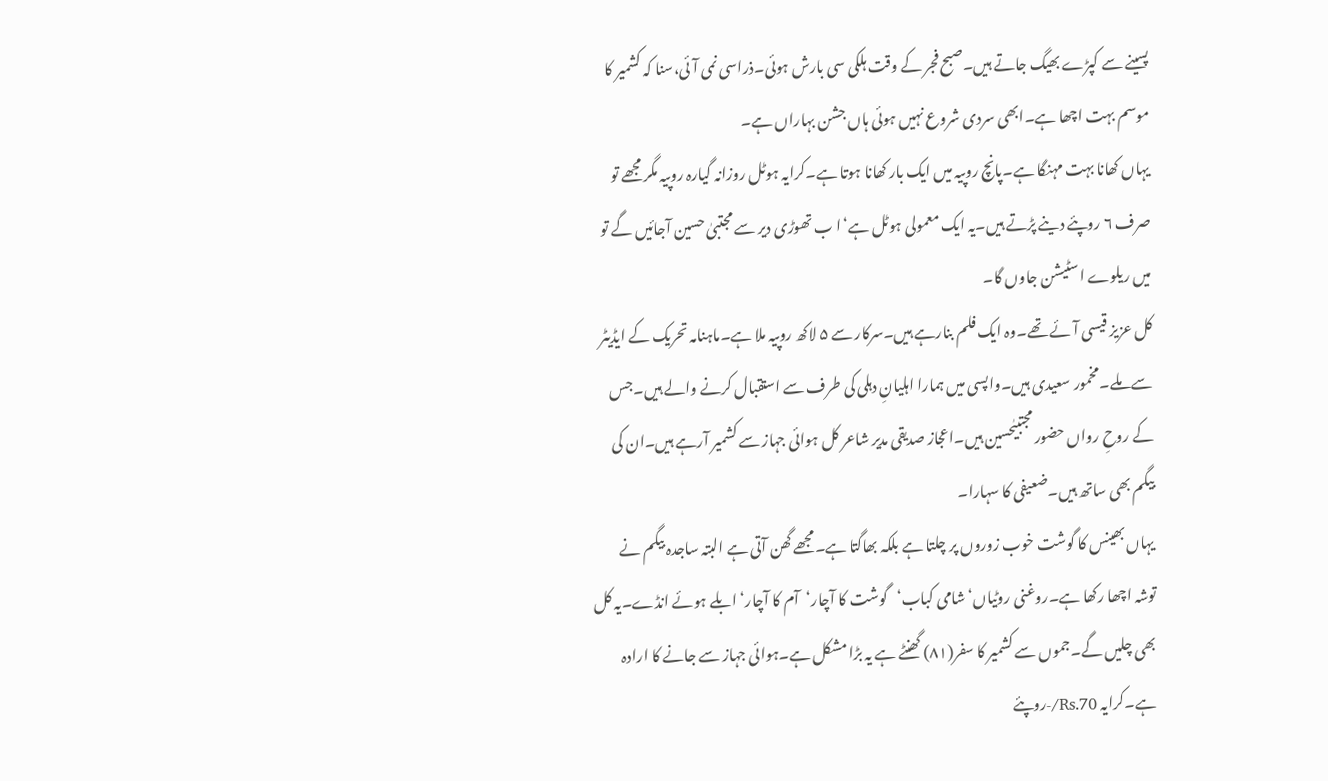پسینے سے کپڑے بھیگ جاتے ہیں۔صبح فجر کے وقت ہلکی سی بارش ہوئی۔ذراسی نمی آئی،سنا کہ کشمیر کا موسم بہت اچھا ہے۔ابھی سردی شروع نہیں ہوئی ہاں جشن بہاراں ہے۔
یہاں کھانا بہت مہنگا ہے۔پانچ روپیہ میں ایک بار کھانا ہوتا ہے۔کرایہ ہوٹل روزانہ گیارہ روپیہ مگر مجھے تو صرف ۶ روپئے دینے پڑتے ہیں۔یہ ایک معمولی ہوٹل ہے‘ا ب تھوڑی دیر سے مجتبیٰ حسین آجائیں گے تو میں ریلوے اسٹیشن جاوں گا۔
کل عزیز قیسی آئے تھے۔وہ ایک فلم بنارہے ہیں۔سرکار سے ۵ لاکھ روپیہ ملا ہے۔ماہنامہ تحریک کے ایڈیٹر سے ملے۔مخمور سعیدی ہیں۔واپسی میں ہمارا اہلیانِ دہلی کی طرف سے استقبال کرنے والے ہیں۔جس کے روحِ رواں حضور مجتبیٰحسین ہیں۔اعجاز صدیقی مدیر شاعر کل ہوائی جہاز سے کشمیر آرہے ہیں۔ان کی بیگم بھی ساتھ ہیں۔ضعیفی کا سہارا۔
یہاں بھینس کا گوشت خوب زوروں پر چلتا ہے بلکہ بھاگتا ہے۔مجھے گھن آتی ہے البتہ ساجدہ بیگم نے توشہ اچھا رکھا ہے۔روغنی روٹیاں‘شامی کباب‘گوشت کا آچار‘آم کا آچار‘ ابلے ہوئے انڈے۔یہ کل بھی چلیں گے۔جموں سے کشمیر کا سفر(۸۱) گھنٹے ہے یہ بڑا مشکل ہے۔ہوائی جہاز سے جانے کا ارادہ ہے۔کرایہ Rs.70/-روپئے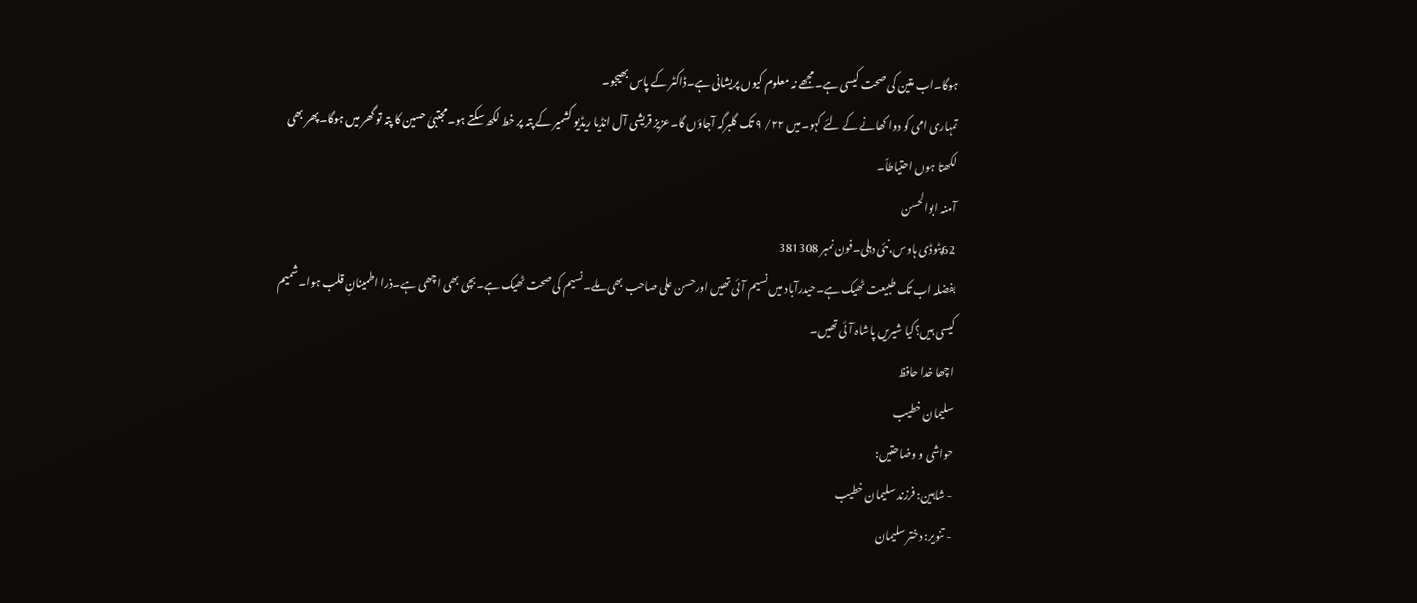ہوگا۔اب متین کی صحت کیسی ہے۔مجھے نہ معلوم کیوں پریشانی ہے۔ڈاکٹر کے پاس بھیجو۔
تمہاری امی کو دوا کھانے کے لئے کہو۔میں ۲۲/ ۹ تک گلبرگہ آجاؤں گا۔عزیز قریشی آل انڈیا ریڈیو کشمیر کے پتہ پر خط لکھ سکتے ہو۔مجتبیٰ حسین کا پتہ تو گھر میں ہوگا۔پھر بھی لکھتا ہوں احتیاطاً۔
آمنہ ابوالحسن
62پٹوڈی ہاوس،نئی دہلی۔فون نمبر 381308
بفضلہ اب تک طبیعت ٹھیک ہے۔حیدرآباد میں نسیم آئی تھیں اورحسن علی صاحب بھی ملے۔نسیم کی صحت ٹھیک ہے۔بچی بھی اچھی ہے۔ذرا اطمینانِ قلب ہوا۔شمیم کیسی ہیں؟کیا شیریں پاشاہ آئی تھیں۔
اچھا خدا حافظ
سلیمان خطیب
حواشی و وضاحتیں:
- شاہین: فرزند سلیمان خطیب
- تنویر: دختر سلیمان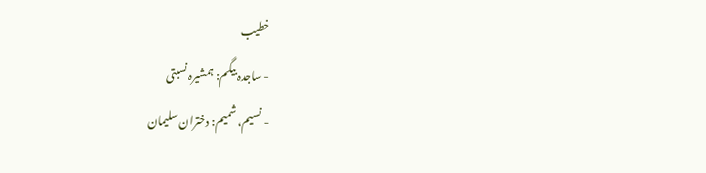خطیب
- ساجدہ بیگم: ہمشیرہ نسبتی
- نسیم، شمیم: دختران سلیمان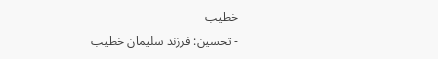خطیب
- تحسین: فرزند سلیمان خطیب